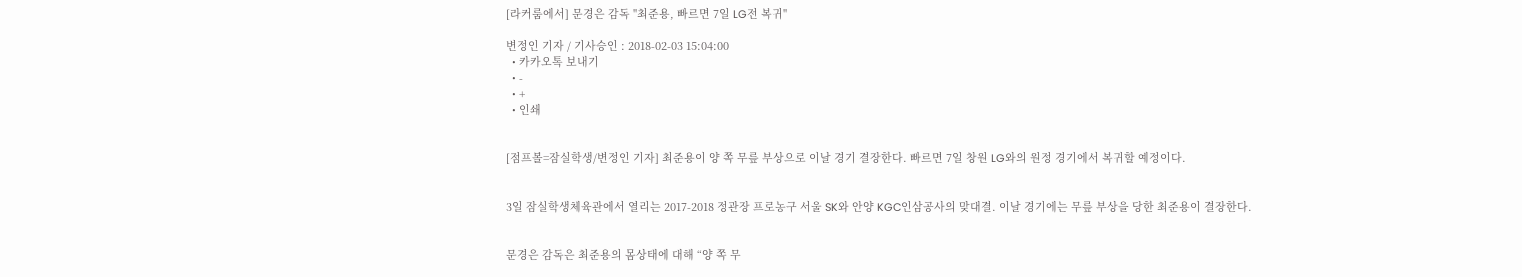[라커룸에서] 문경은 감독 "최준용, 빠르면 7일 LG전 복귀"

변정인 기자 / 기사승인 : 2018-02-03 15:04:00
  • 카카오톡 보내기
  • -
  • +
  • 인쇄


[점프볼=잠실학생/변정인 기자] 최준용이 양 쪽 무릎 부상으로 이날 경기 결장한다. 빠르면 7일 창원 LG와의 원정 경기에서 복귀할 예정이다.


3일 잠실학생체육관에서 열리는 2017-2018 정관장 프로농구 서울 SK와 안양 KGC인삼공사의 맞대결. 이날 경기에는 무릎 부상을 당한 최준용이 결장한다.


문경은 감독은 최준용의 몸상태에 대해 “양 쪽 무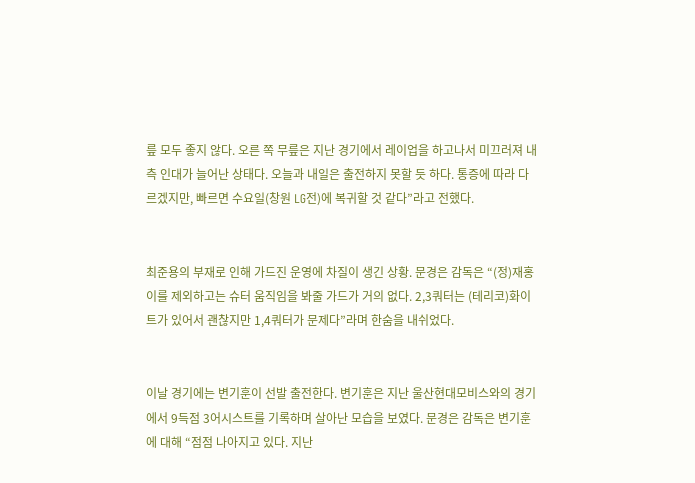릎 모두 좋지 않다. 오른 쪽 무릎은 지난 경기에서 레이업을 하고나서 미끄러져 내측 인대가 늘어난 상태다. 오늘과 내일은 출전하지 못할 듯 하다. 통증에 따라 다르겠지만, 빠르면 수요일(창원 LG전)에 복귀할 것 같다”라고 전했다.


최준용의 부재로 인해 가드진 운영에 차질이 생긴 상황. 문경은 감독은 “(정)재홍이를 제외하고는 슈터 움직임을 봐줄 가드가 거의 없다. 2,3쿼터는 (테리코)화이트가 있어서 괜찮지만 1,4쿼터가 문제다”라며 한숨을 내쉬었다.


이날 경기에는 변기훈이 선발 출전한다. 변기훈은 지난 울산현대모비스와의 경기에서 9득점 3어시스트를 기록하며 살아난 모습을 보였다. 문경은 감독은 변기훈에 대해 “점점 나아지고 있다. 지난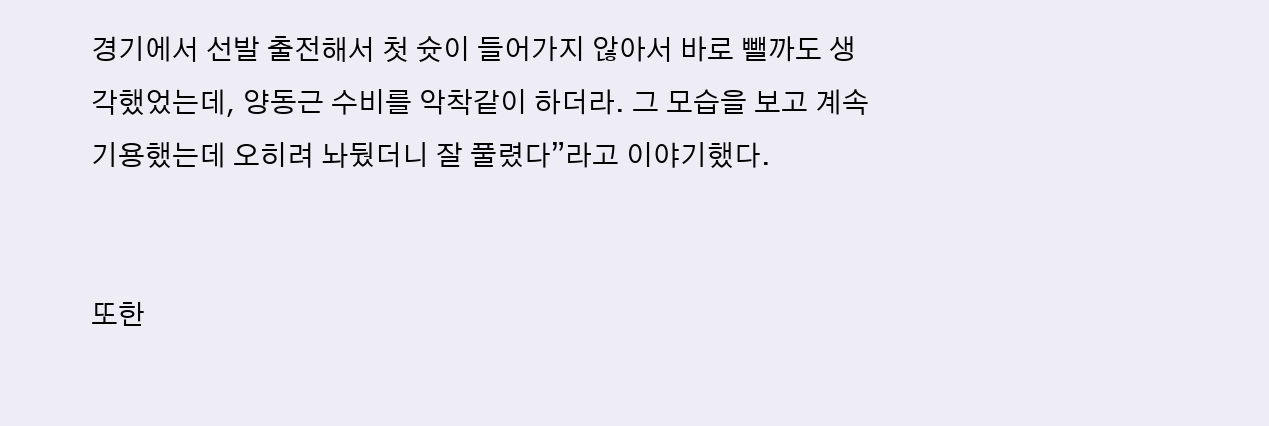경기에서 선발 출전해서 첫 슛이 들어가지 않아서 바로 뺄까도 생각했었는데, 양동근 수비를 악착같이 하더라. 그 모습을 보고 계속 기용했는데 오히려 놔뒀더니 잘 풀렸다”라고 이야기했다.


또한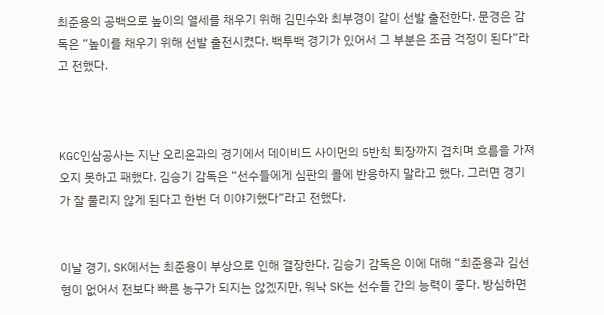최준용의 공백으로 높이의 열세를 채우기 위해 김민수와 최부경이 같이 선발 출전한다. 문경은 감독은 “높이를 채우기 위해 선발 출전시켰다. 백투백 경기가 있어서 그 부분은 조금 걱정이 된다”라고 전했다.



KGC인삼공사는 지난 오리온과의 경기에서 데이비드 사이먼의 5반칙 퇴장까지 겹치며 흐름을 가져오지 못하고 패했다. 김승기 감독은 “선수들에게 심판의 콜에 반응하지 말라고 했다. 그러면 경기가 잘 풀리지 않게 된다고 한번 더 이야기했다”라고 전했다.


이날 경기, SK에서는 최준용이 부상으로 인해 결장한다. 김승기 감독은 이에 대해 “최준용과 김선형이 없어서 전보다 빠른 농구가 되지는 않겠지만, 워낙 SK는 선수들 간의 능력이 좋다. 방심하면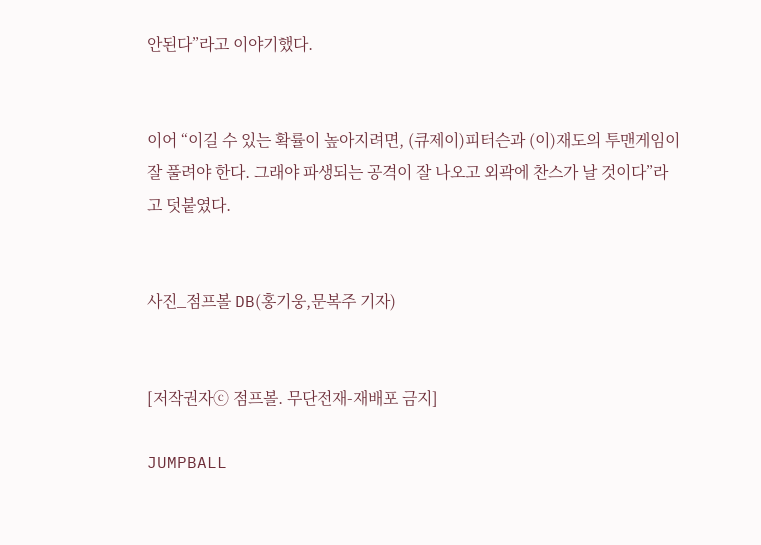안된다”라고 이야기했다.


이어 “이길 수 있는 확률이 높아지려면, (큐제이)피터슨과 (이)재도의 투맨게임이 잘 풀려야 한다. 그래야 파생되는 공격이 잘 나오고 외곽에 찬스가 날 것이다”라고 덧붙였다.


사진_점프볼 DB(홍기웅,문복주 기자)


[저작권자ⓒ 점프볼. 무단전재-재배포 금지]

JUMPBALL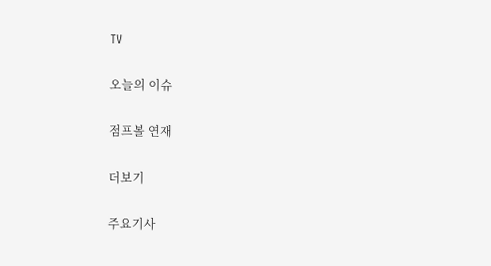TV

오늘의 이슈

점프볼 연재

더보기

주요기사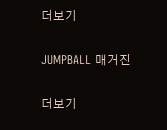더보기

JUMPBALL 매거진

더보기